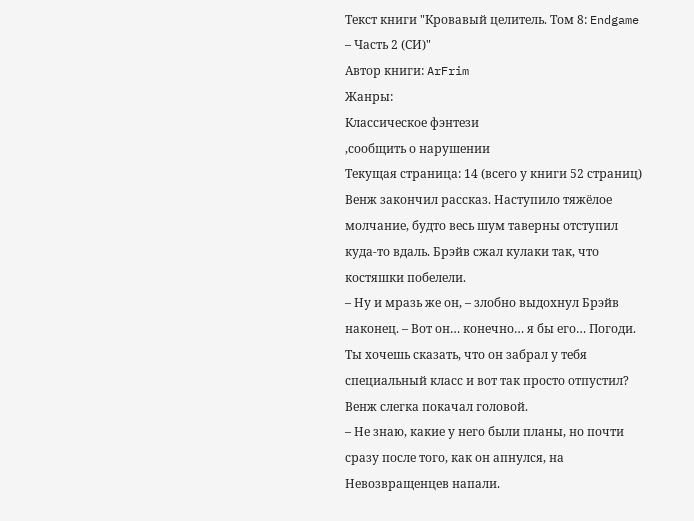Текст книги "Кровавый целитель. Том 8: Endgame – Часть 2 (СИ)"
Автор книги: ArFrim
Жанры:
Классическое фэнтези
,сообщить о нарушении
Текущая страница: 14 (всего у книги 52 страниц)
Венж закончил рассказ. Наступило тяжёлое молчание, будто весь шум таверны отступил куда-то вдаль. Брэйв сжал кулаки так, что костяшки побелели.
– Ну и мразь же он, – злобно выдохнул Брэйв наконец. – Вот он… конечно… я бы его… Погоди. Ты хочешь сказать, что он забрал у тебя специальный класс и вот так просто отпустил?
Венж слегка покачал головой.
– Не знаю, какие у него были планы, но почти сразу после того, как он апнулся, на Невозвращенцев напали.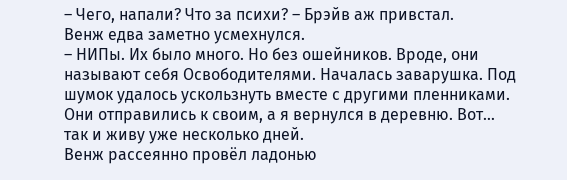– Чего, напали? Что за психи? – Брэйв аж привстал.
Венж едва заметно усмехнулся.
– НИПы. Их было много. Но без ошейников. Вроде, они называют себя Освободителями. Началась заварушка. Под шумок удалось ускользнуть вместе с другими пленниками. Они отправились к своим, а я вернулся в деревню. Вот… так и живу уже несколько дней.
Венж рассеянно провёл ладонью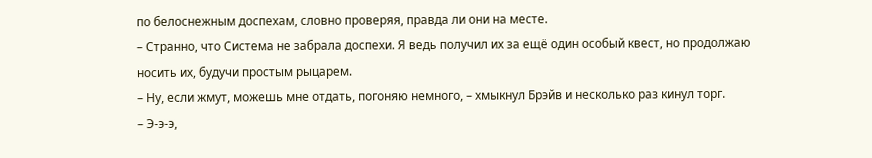по белоснежным доспехам, словно проверяя, правда ли они на месте.
– Странно, что Система не забрала доспехи. Я ведь получил их за ещё один особый квест, но продолжаю носить их, будучи простым рыцарем.
– Ну, если жмут, можешь мне отдать, погоняю немного, – хмыкнул Брэйв и несколько раз кинул торг.
– Э-э-э,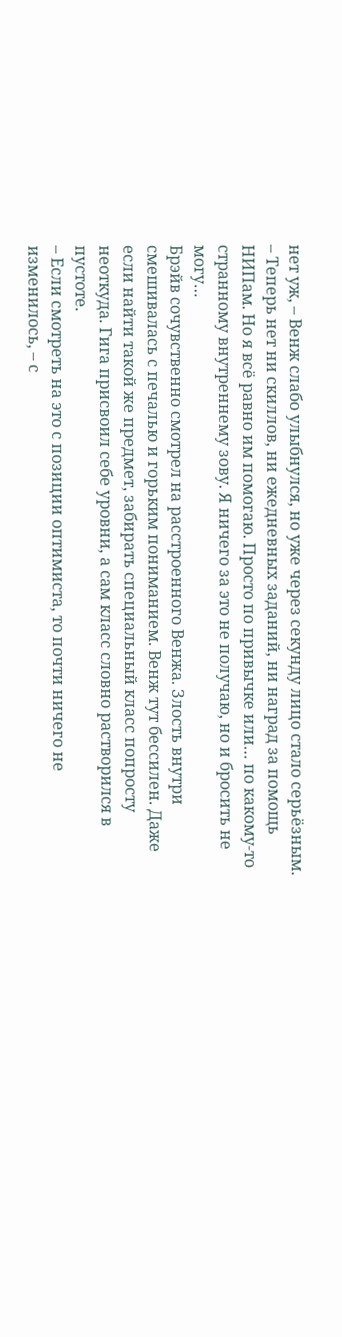нет уж, – Венж слабо улыбнулся, но уже через секунду лицо стало серьёзным. – Теперь нет ни скиллов, ни ежедневных заданий, ни наград за помощь НИПам. Но я всё равно им помогаю. Просто по привычке или… по какому-то странному внутреннему зову. Я ничего за это не получаю, но и бросить не могу…
Брэйв сочувственно смотрел на расстроенного Венжа. Злость внутри смешивалась с печалью и горьким пониманием. Венж тут бессилен. Даже если найти такой же предмет, забирать специальный класс попросту неоткуда. Гига присвоил себе уровни, а сам класс словно растворился в пустоте.
– Если смотреть на это с позиции оптимиста, то почти ничего не изменилось, – с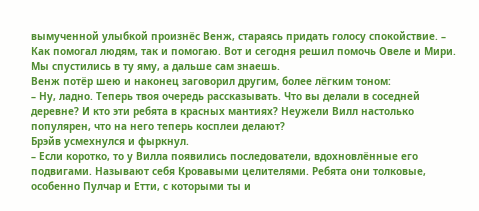вымученной улыбкой произнёс Венж, стараясь придать голосу спокойствие. – Как помогал людям, так и помогаю. Вот и сегодня решил помочь Овеле и Мири. Мы спустились в ту яму, а дальше сам знаешь.
Венж потёр шею и наконец заговорил другим, более лёгким тоном:
– Ну, ладно. Теперь твоя очередь рассказывать. Что вы делали в соседней деревне? И кто эти ребята в красных мантиях? Неужели Вилл настолько популярен, что на него теперь косплеи делают?
Брэйв усмехнулся и фыркнул.
– Если коротко, то у Вилла появились последователи, вдохновлённые его подвигами. Называют себя Кровавыми целителями. Ребята они толковые, особенно Пулчар и Етти, с которыми ты и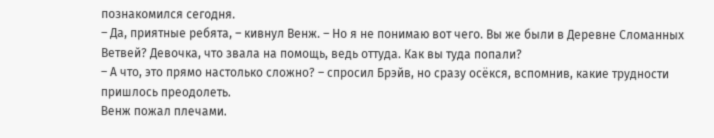познакомился сегодня.
– Да, приятные ребята, – кивнул Венж. – Но я не понимаю вот чего. Вы же были в Деревне Сломанных Ветвей? Девочка, что звала на помощь, ведь оттуда. Как вы туда попали?
– А что, это прямо настолько сложно? – спросил Брэйв, но сразу осёкся, вспомнив, какие трудности пришлось преодолеть.
Венж пожал плечами.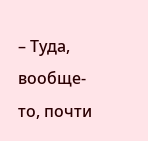– Туда, вообще-то, почти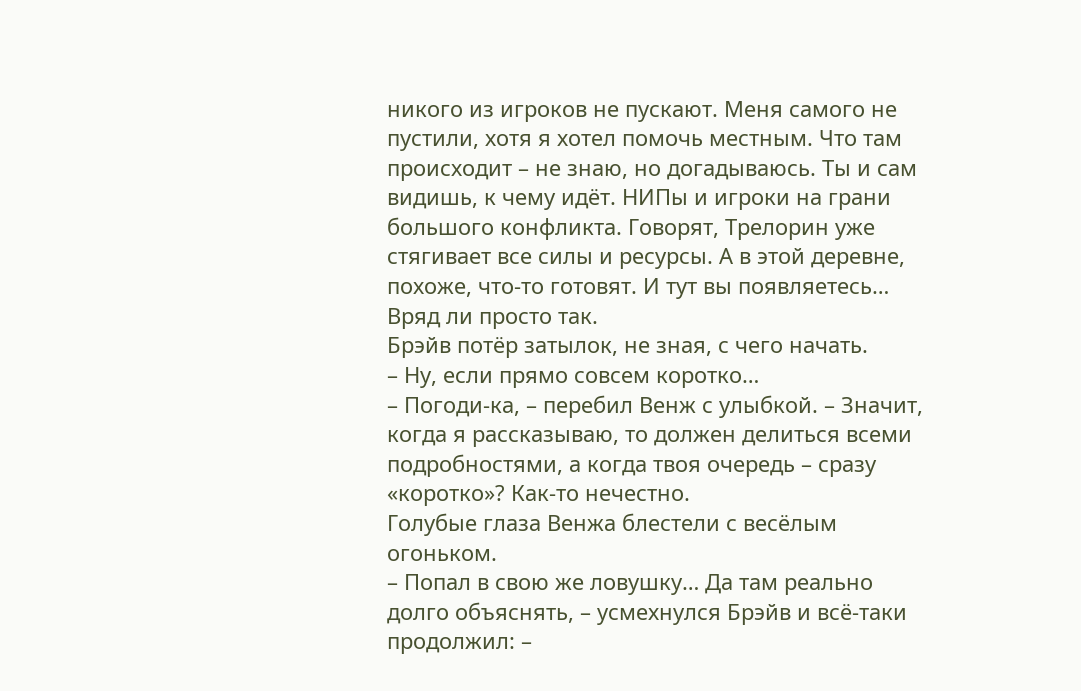никого из игроков не пускают. Меня самого не пустили, хотя я хотел помочь местным. Что там происходит – не знаю, но догадываюсь. Ты и сам видишь, к чему идёт. НИПы и игроки на грани большого конфликта. Говорят, Трелорин уже стягивает все силы и ресурсы. А в этой деревне, похоже, что-то готовят. И тут вы появляетесь… Вряд ли просто так.
Брэйв потёр затылок, не зная, с чего начать.
– Ну, если прямо совсем коротко…
– Погоди-ка, – перебил Венж с улыбкой. – Значит, когда я рассказываю, то должен делиться всеми подробностями, а когда твоя очередь – сразу «коротко»? Как-то нечестно.
Голубые глаза Венжа блестели с весёлым огоньком.
– Попал в свою же ловушку… Да там реально долго объяснять, – усмехнулся Брэйв и всё-таки продолжил: –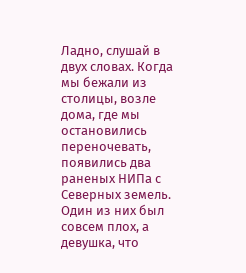Ладно, слушай в двух словах. Когда мы бежали из столицы, возле дома, где мы остановились переночевать, появились два раненых НИПа с Северных земель. Один из них был совсем плох, а девушка, что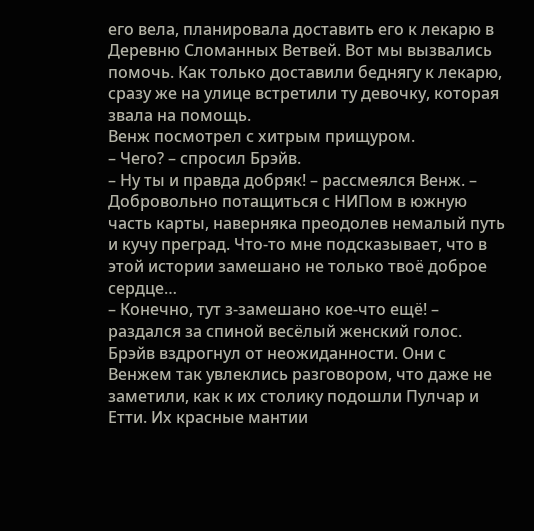его вела, планировала доставить его к лекарю в Деревню Сломанных Ветвей. Вот мы вызвались помочь. Как только доставили беднягу к лекарю, сразу же на улице встретили ту девочку, которая звала на помощь.
Венж посмотрел с хитрым прищуром.
– Чего? – спросил Брэйв.
– Ну ты и правда добряк! – рассмеялся Венж. – Добровольно потащиться с НИПом в южную часть карты, наверняка преодолев немалый путь и кучу преград. Что-то мне подсказывает, что в этой истории замешано не только твоё доброе сердце…
– Конечно, тут з-замешано кое-что ещё! – раздался за спиной весёлый женский голос.
Брэйв вздрогнул от неожиданности. Они с Венжем так увлеклись разговором, что даже не заметили, как к их столику подошли Пулчар и Етти. Их красные мантии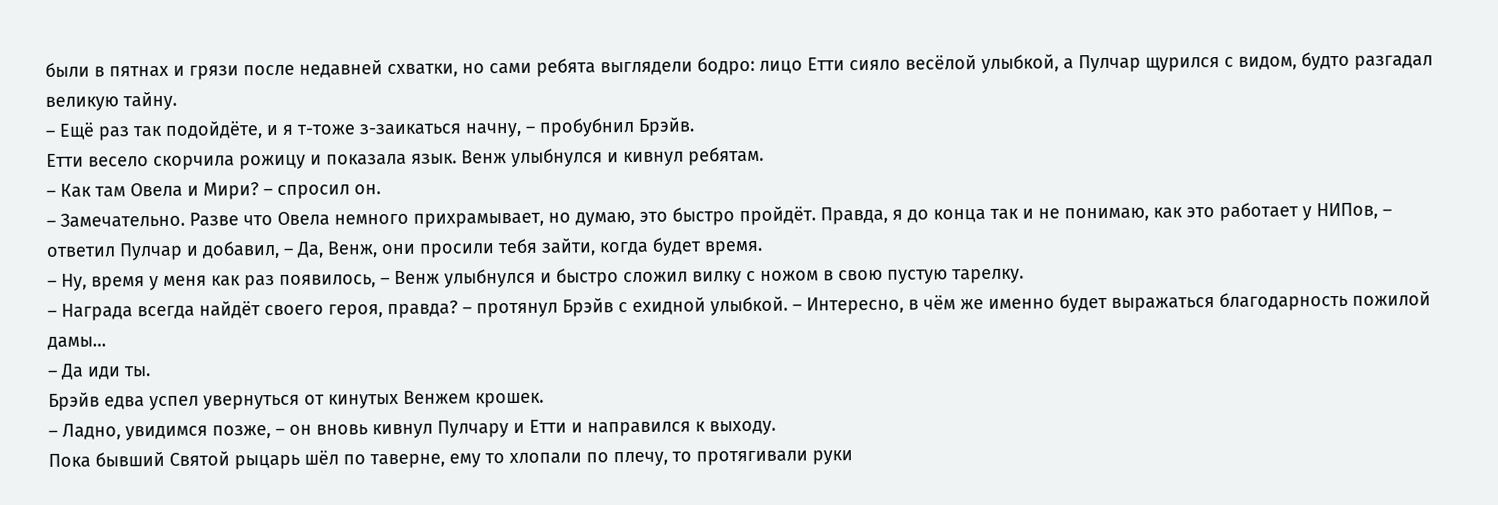были в пятнах и грязи после недавней схватки, но сами ребята выглядели бодро: лицо Етти сияло весёлой улыбкой, а Пулчар щурился с видом, будто разгадал великую тайну.
– Ещё раз так подойдёте, и я т-тоже з-заикаться начну, – пробубнил Брэйв.
Етти весело скорчила рожицу и показала язык. Венж улыбнулся и кивнул ребятам.
– Как там Овела и Мири? – спросил он.
– Замечательно. Разве что Овела немного прихрамывает, но думаю, это быстро пройдёт. Правда, я до конца так и не понимаю, как это работает у НИПов, – ответил Пулчар и добавил, – Да, Венж, они просили тебя зайти, когда будет время.
– Ну, время у меня как раз появилось, – Венж улыбнулся и быстро сложил вилку с ножом в свою пустую тарелку.
– Награда всегда найдёт своего героя, правда? – протянул Брэйв с ехидной улыбкой. – Интересно, в чём же именно будет выражаться благодарность пожилой дамы…
– Да иди ты.
Брэйв едва успел увернуться от кинутых Венжем крошек.
– Ладно, увидимся позже, – он вновь кивнул Пулчару и Етти и направился к выходу.
Пока бывший Святой рыцарь шёл по таверне, ему то хлопали по плечу, то протягивали руки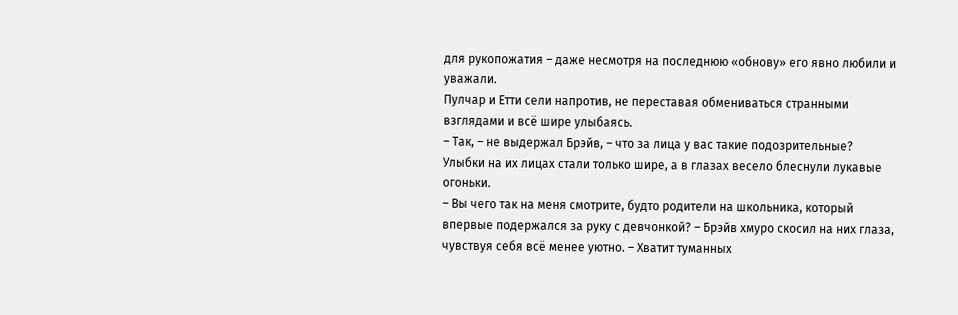для рукопожатия – даже несмотря на последнюю «обнову» его явно любили и уважали.
Пулчар и Етти сели напротив, не переставая обмениваться странными взглядами и всё шире улыбаясь.
– Так, – не выдержал Брэйв, – что за лица у вас такие подозрительные?
Улыбки на их лицах стали только шире, а в глазах весело блеснули лукавые огоньки.
– Вы чего так на меня смотрите, будто родители на школьника, который впервые подержался за руку с девчонкой? – Брэйв хмуро скосил на них глаза, чувствуя себя всё менее уютно. – Хватит туманных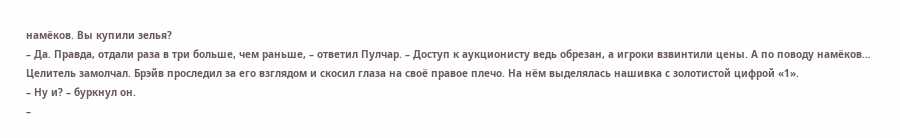намёков. Вы купили зелья?
– Да. Правда, отдали раза в три больше, чем раньше, – ответил Пулчар. – Доступ к аукционисту ведь обрезан, а игроки взвинтили цены. А по поводу намёков…
Целитель замолчал. Брэйв проследил за его взглядом и скосил глаза на своё правое плечо. На нём выделялась нашивка с золотистой цифрой «1».
– Ну и? – буркнул он.
–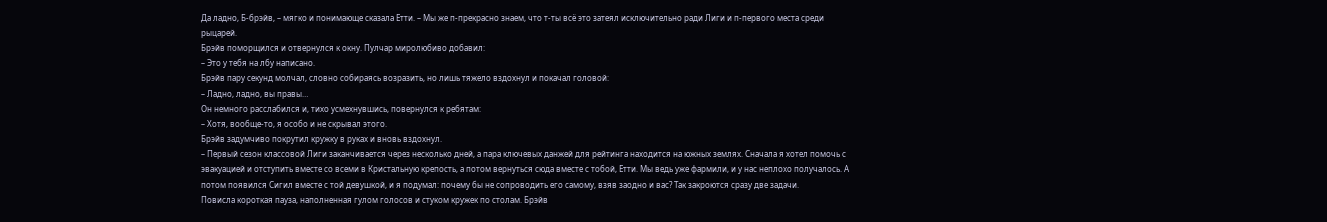Да ладно, Б-брэйв, – мягко и понимающе сказала Етти. – Мы же п-прекрасно знаем, что т-ты всё это затеял исключительно ради Лиги и п-первого места среди рыцарей.
Брэйв поморщился и отвернулся к окну. Пулчар миролюбиво добавил:
– Это у тебя на лбу написано.
Брэйв пару секунд молчал, словно собираясь возразить, но лишь тяжело вздохнул и покачал головой:
– Ладно, ладно, вы правы…
Он немного расслабился и, тихо усмехнувшись, повернулся к ребятам:
– Хотя, вообще-то, я особо и не скрывал этого.
Брэйв задумчиво покрутил кружку в руках и вновь вздохнул.
– Первый сезон классовой Лиги заканчивается через несколько дней, а пара ключевых данжей для рейтинга находится на южных землях. Сначала я хотел помочь с эвакуацией и отступить вместе со всеми в Кристальную крепость, а потом вернуться сюда вместе с тобой, Етти. Мы ведь уже фармили, и у нас неплохо получалось. А потом появился Сигил вместе с той девушкой, и я подумал: почему бы не сопроводить его самому, взяв заодно и вас? Так закроются сразу две задачи.
Повисла короткая пауза, наполненная гулом голосов и стуком кружек по столам. Брэйв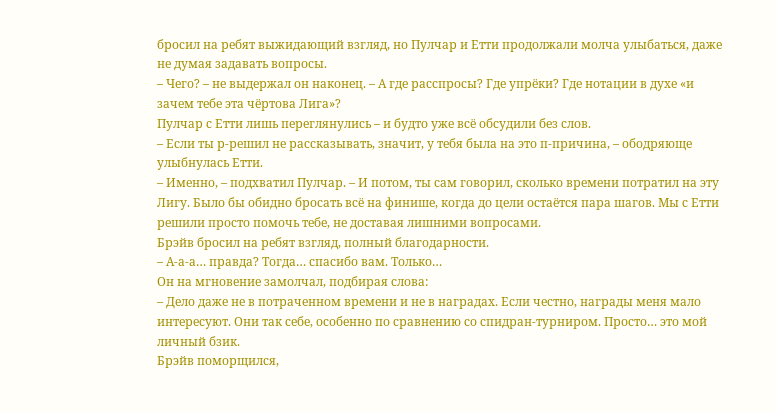бросил на ребят выжидающий взгляд, но Пулчар и Етти продолжали молча улыбаться, даже не думая задавать вопросы.
– Чего? – не выдержал он наконец. – А где расспросы? Где упрёки? Где нотации в духе «и зачем тебе эта чёртова Лига»?
Пулчар с Етти лишь переглянулись – и будто уже всё обсудили без слов.
– Если ты р-решил не рассказывать, значит, у тебя была на это п-причина, – ободряюще улыбнулась Етти.
– Именно, – подхватил Пулчар. – И потом, ты сам говорил, сколько времени потратил на эту Лигу. Было бы обидно бросать всё на финише, когда до цели остаётся пара шагов. Мы с Етти решили просто помочь тебе, не доставая лишними вопросами.
Брэйв бросил на ребят взгляд, полный благодарности.
– А-а-а… правда? Тогда… спасибо вам. Только…
Он на мгновение замолчал, подбирая слова:
– Дело даже не в потраченном времени и не в наградах. Если честно, награды меня мало интересуют. Они так себе, особенно по сравнению со спидран-турниром. Просто… это мой личный бзик.
Брэйв поморщился,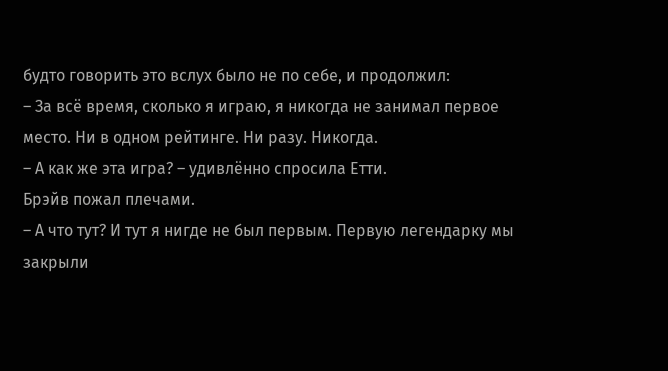будто говорить это вслух было не по себе, и продолжил:
– За всё время, сколько я играю, я никогда не занимал первое место. Ни в одном рейтинге. Ни разу. Никогда.
– А как же эта игра? – удивлённо спросила Етти.
Брэйв пожал плечами.
– А что тут? И тут я нигде не был первым. Первую легендарку мы закрыли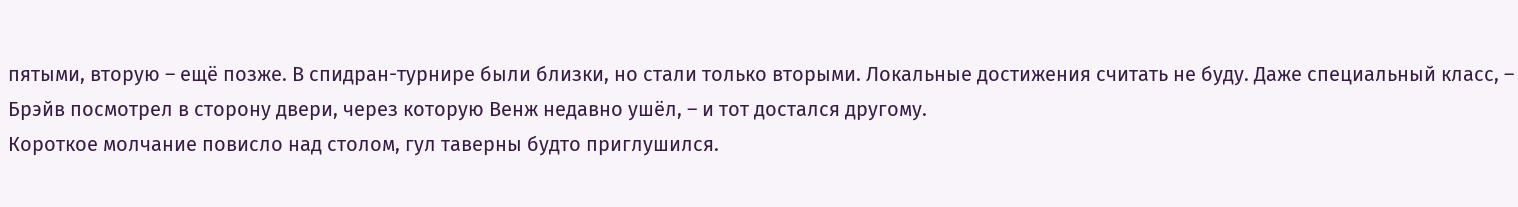пятыми, вторую – ещё позже. В спидран-турнире были близки, но стали только вторыми. Локальные достижения считать не буду. Даже специальный класс, – Брэйв посмотрел в сторону двери, через которую Венж недавно ушёл, – и тот достался другому.
Короткое молчание повисло над столом, гул таверны будто приглушился.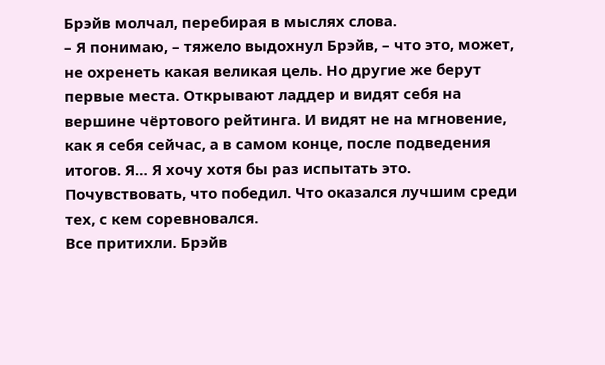Брэйв молчал, перебирая в мыслях слова.
– Я понимаю, – тяжело выдохнул Брэйв, – что это, может, не охренеть какая великая цель. Но другие же берут первые места. Открывают ладдер и видят себя на вершине чёртового рейтинга. И видят не на мгновение, как я себя сейчас, а в самом конце, после подведения итогов. Я… Я хочу хотя бы раз испытать это. Почувствовать, что победил. Что оказался лучшим среди тех, с кем соревновался.
Все притихли. Брэйв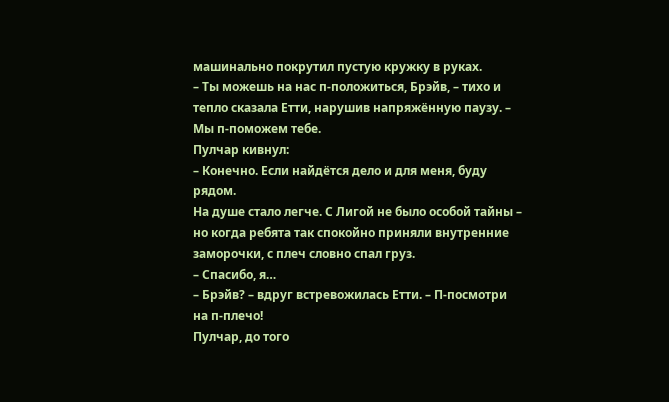машинально покрутил пустую кружку в руках.
– Ты можешь на нас п-положиться, Брэйв, – тихо и тепло сказала Етти, нарушив напряжённую паузу. – Мы п-поможем тебе.
Пулчар кивнул:
– Конечно. Если найдётся дело и для меня, буду рядом.
На душе стало легче. С Лигой не было особой тайны – но когда ребята так спокойно приняли внутренние заморочки, с плеч словно спал груз.
– Спасибо, я…
– Брэйв? – вдруг встревожилась Етти. – П-посмотри на п-плечо!
Пулчар, до того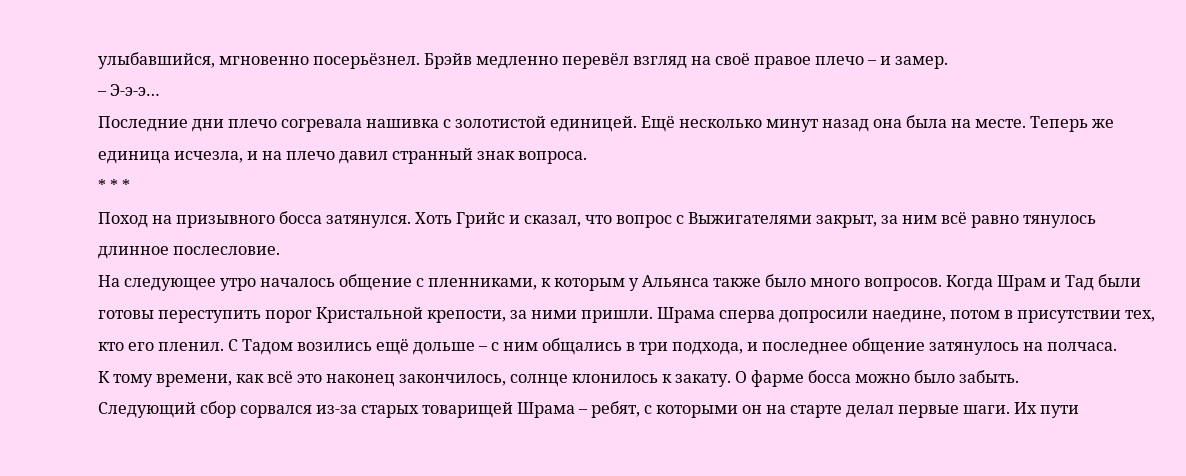улыбавшийся, мгновенно посерьёзнел. Брэйв медленно перевёл взгляд на своё правое плечо – и замер.
– Э-э-э…
Последние дни плечо согревала нашивка с золотистой единицей. Ещё несколько минут назад она была на месте. Теперь же единица исчезла, и на плечо давил странный знак вопроса.
* * *
Поход на призывного босса затянулся. Хоть Грийс и сказал, что вопрос с Выжигателями закрыт, за ним всё равно тянулось длинное послесловие.
На следующее утро началось общение с пленниками, к которым у Альянса также было много вопросов. Когда Шрам и Тад были готовы переступить порог Кристальной крепости, за ними пришли. Шрама сперва допросили наедине, потом в присутствии тех, кто его пленил. С Тадом возились ещё дольше – с ним общались в три подхода, и последнее общение затянулось на полчаса.
К тому времени, как всё это наконец закончилось, солнце клонилось к закату. О фарме босса можно было забыть.
Следующий сбор сорвался из-за старых товарищей Шрама – ребят, с которыми он на старте делал первые шаги. Их пути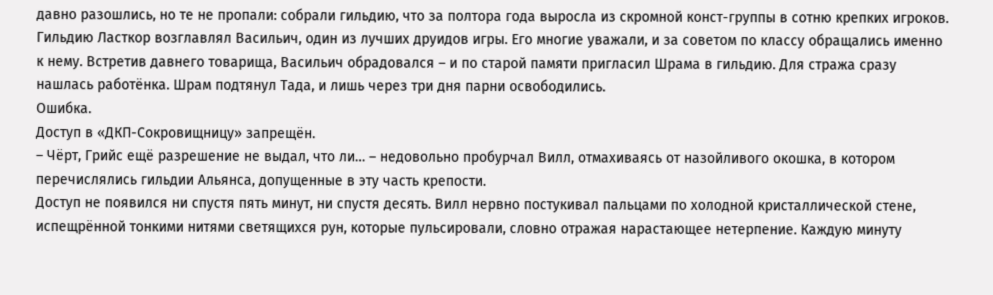давно разошлись, но те не пропали: собрали гильдию, что за полтора года выросла из скромной конст-группы в сотню крепких игроков. Гильдию Ласткор возглавлял Васильич, один из лучших друидов игры. Его многие уважали, и за советом по классу обращались именно к нему. Встретив давнего товарища, Васильич обрадовался – и по старой памяти пригласил Шрама в гильдию. Для стража сразу нашлась работёнка. Шрам подтянул Тада, и лишь через три дня парни освободились.
Ошибка.
Доступ в «ДКП-Сокровищницу» запрещён.
– Чёрт, Грийс ещё разрешение не выдал, что ли… – недовольно пробурчал Вилл, отмахиваясь от назойливого окошка, в котором перечислялись гильдии Альянса, допущенные в эту часть крепости.
Доступ не появился ни спустя пять минут, ни спустя десять. Вилл нервно постукивал пальцами по холодной кристаллической стене, испещрённой тонкими нитями светящихся рун, которые пульсировали, словно отражая нарастающее нетерпение. Каждую минуту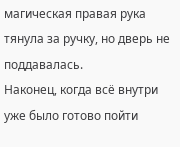магическая правая рука тянула за ручку, но дверь не поддавалась.
Наконец, когда всё внутри уже было готово пойти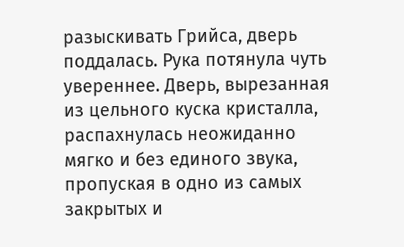разыскивать Грийса, дверь поддалась. Рука потянула чуть увереннее. Дверь, вырезанная из цельного куска кристалла, распахнулась неожиданно мягко и без единого звука, пропуская в одно из самых закрытых и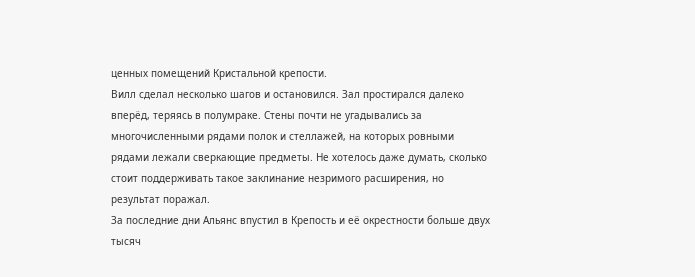ценных помещений Кристальной крепости.
Вилл сделал несколько шагов и остановился. Зал простирался далеко вперёд, теряясь в полумраке. Стены почти не угадывались за многочисленными рядами полок и стеллажей, на которых ровными рядами лежали сверкающие предметы. Не хотелось даже думать, сколько стоит поддерживать такое заклинание незримого расширения, но результат поражал.
За последние дни Альянс впустил в Крепость и её окрестности больше двух тысяч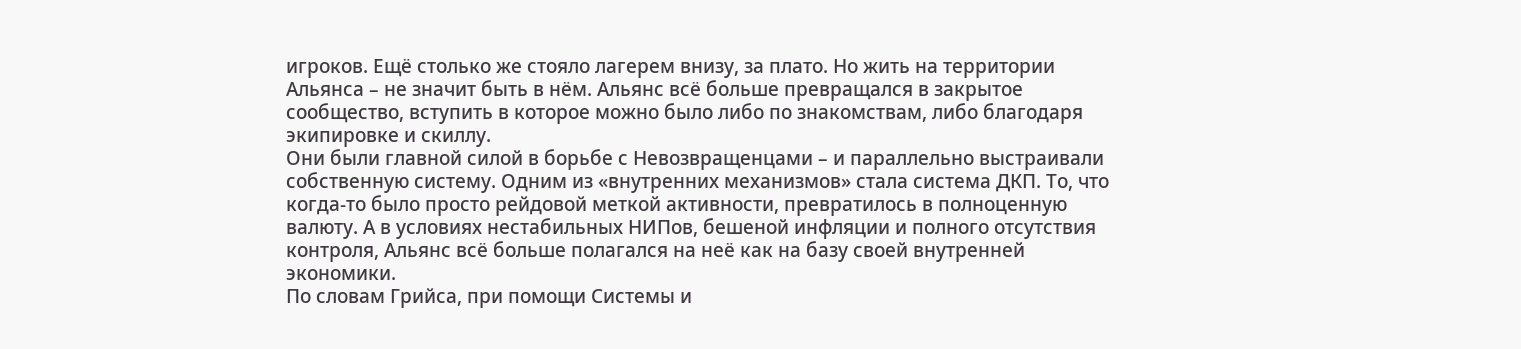игроков. Ещё столько же стояло лагерем внизу, за плато. Но жить на территории Альянса – не значит быть в нём. Альянс всё больше превращался в закрытое сообщество, вступить в которое можно было либо по знакомствам, либо благодаря экипировке и скиллу.
Они были главной силой в борьбе с Невозвращенцами – и параллельно выстраивали собственную систему. Одним из «внутренних механизмов» стала система ДКП. То, что когда-то было просто рейдовой меткой активности, превратилось в полноценную валюту. А в условиях нестабильных НИПов, бешеной инфляции и полного отсутствия контроля, Альянс всё больше полагался на неё как на базу своей внутренней экономики.
По словам Грийса, при помощи Системы и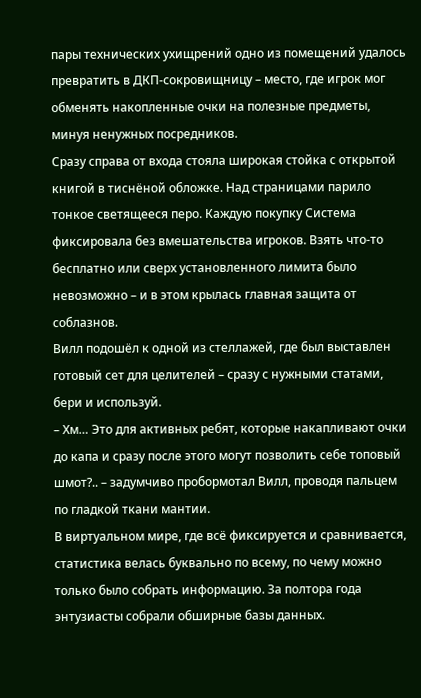пары технических ухищрений одно из помещений удалось превратить в ДКП-сокровищницу – место, где игрок мог обменять накопленные очки на полезные предметы, минуя ненужных посредников.
Сразу справа от входа стояла широкая стойка с открытой книгой в тиснёной обложке. Над страницами парило тонкое светящееся перо. Каждую покупку Система фиксировала без вмешательства игроков. Взять что-то бесплатно или сверх установленного лимита было невозможно – и в этом крылась главная защита от соблазнов.
Вилл подошёл к одной из стеллажей, где был выставлен готовый сет для целителей – сразу с нужными статами, бери и используй.
– Хм… Это для активных ребят, которые накапливают очки до капа и сразу после этого могут позволить себе топовый шмот?.. – задумчиво пробормотал Вилл, проводя пальцем по гладкой ткани мантии.
В виртуальном мире, где всё фиксируется и сравнивается, статистика велась буквально по всему, по чему можно только было собрать информацию. За полтора года энтузиасты собрали обширные базы данных.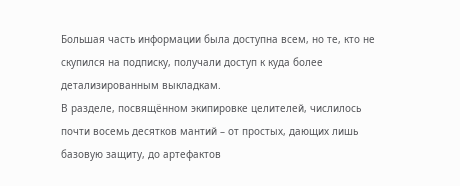Большая часть информации была доступна всем, но те, кто не скупился на подписку, получали доступ к куда более детализированным выкладкам.
В разделе, посвящённом экипировке целителей, числилось почти восемь десятков мантий – от простых, дающих лишь базовую защиту, до артефактов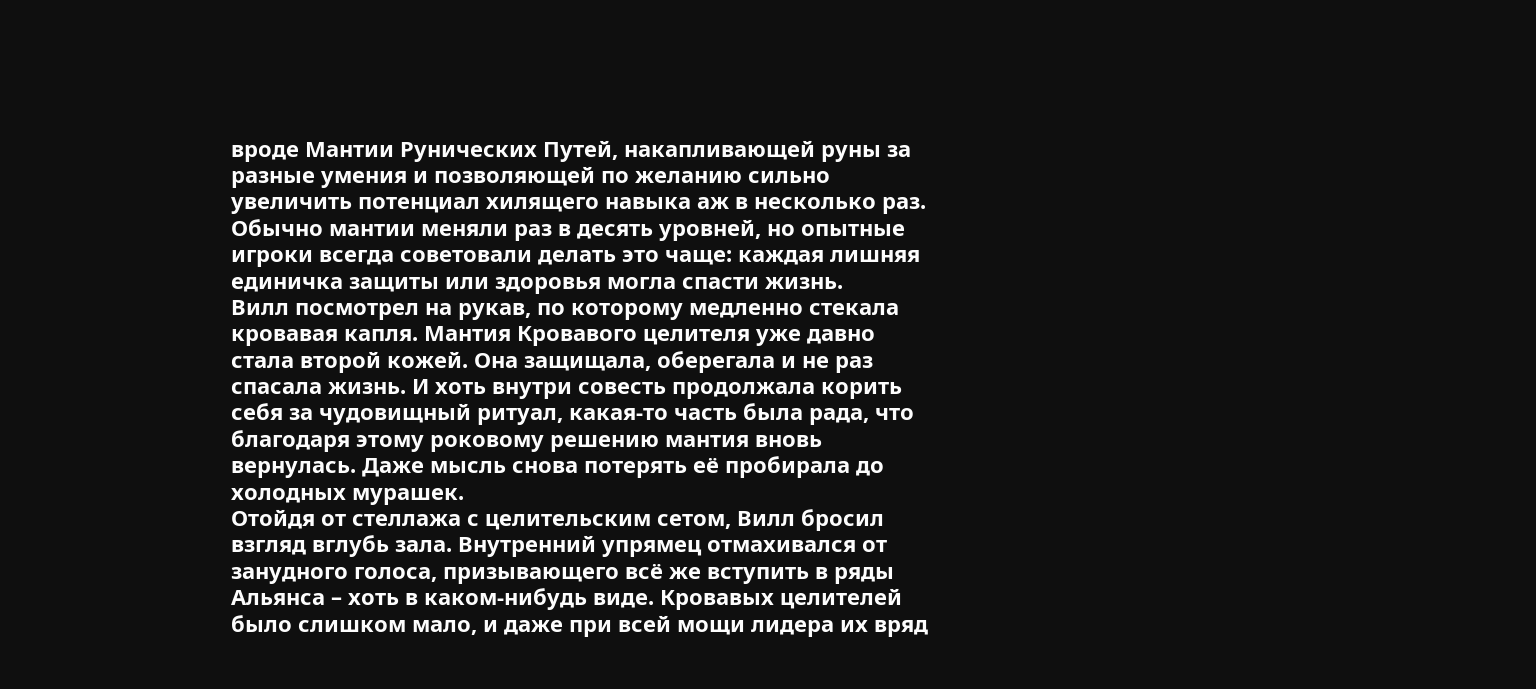вроде Мантии Рунических Путей, накапливающей руны за разные умения и позволяющей по желанию сильно увеличить потенциал хилящего навыка аж в несколько раз. Обычно мантии меняли раз в десять уровней, но опытные игроки всегда советовали делать это чаще: каждая лишняя единичка защиты или здоровья могла спасти жизнь.
Вилл посмотрел на рукав, по которому медленно стекала кровавая капля. Мантия Кровавого целителя уже давно стала второй кожей. Она защищала, оберегала и не раз спасала жизнь. И хоть внутри совесть продолжала корить себя за чудовищный ритуал, какая-то часть была рада, что благодаря этому роковому решению мантия вновь вернулась. Даже мысль снова потерять её пробирала до холодных мурашек.
Отойдя от стеллажа с целительским сетом, Вилл бросил взгляд вглубь зала. Внутренний упрямец отмахивался от занудного голоса, призывающего всё же вступить в ряды Альянса – хоть в каком-нибудь виде. Кровавых целителей было слишком мало, и даже при всей мощи лидера их вряд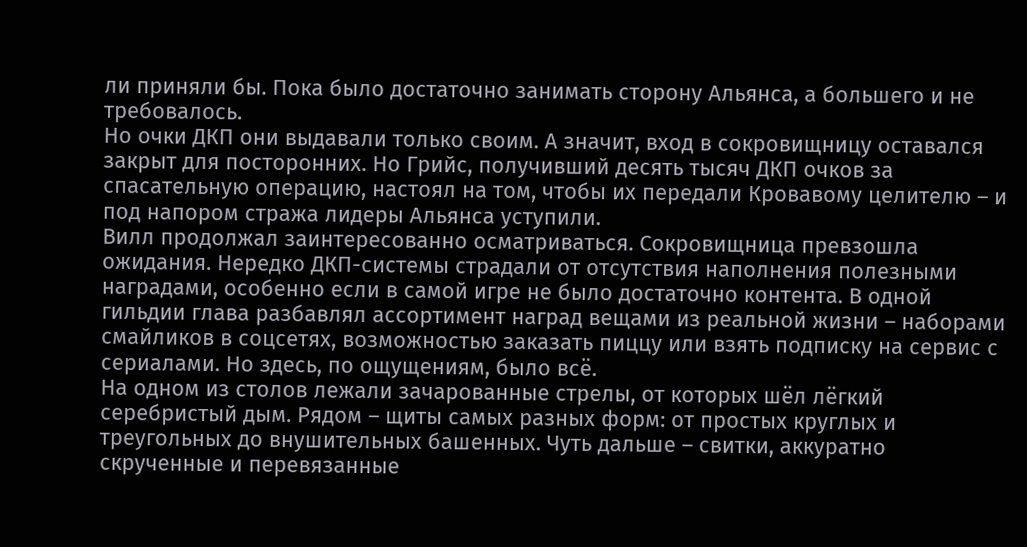ли приняли бы. Пока было достаточно занимать сторону Альянса, а большего и не требовалось.
Но очки ДКП они выдавали только своим. А значит, вход в сокровищницу оставался закрыт для посторонних. Но Грийс, получивший десять тысяч ДКП очков за спасательную операцию, настоял на том, чтобы их передали Кровавому целителю – и под напором стража лидеры Альянса уступили.
Вилл продолжал заинтересованно осматриваться. Сокровищница превзошла ожидания. Нередко ДКП-системы страдали от отсутствия наполнения полезными наградами, особенно если в самой игре не было достаточно контента. В одной гильдии глава разбавлял ассортимент наград вещами из реальной жизни – наборами смайликов в соцсетях, возможностью заказать пиццу или взять подписку на сервис с сериалами. Но здесь, по ощущениям, было всё.
На одном из столов лежали зачарованные стрелы, от которых шёл лёгкий серебристый дым. Рядом – щиты самых разных форм: от простых круглых и треугольных до внушительных башенных. Чуть дальше – свитки, аккуратно скрученные и перевязанные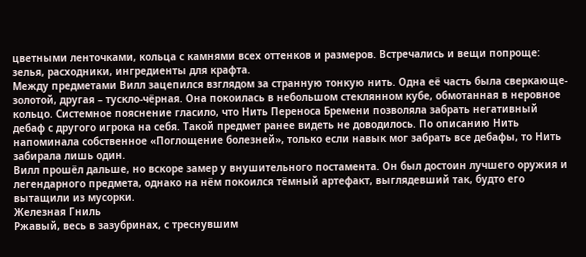цветными ленточками, кольца с камнями всех оттенков и размеров. Встречались и вещи попроще: зелья, расходники, ингредиенты для крафта.
Между предметами Вилл зацепился взглядом за странную тонкую нить. Одна её часть была сверкающе-золотой, другая – тускло-чёрная. Она покоилась в небольшом стеклянном кубе, обмотанная в неровное кольцо. Системное пояснение гласило, что Нить Переноса Бремени позволяла забрать негативный дебаф с другого игрока на себя. Такой предмет ранее видеть не доводилось. По описанию Нить напоминала собственное «Поглощение болезней», только если навык мог забрать все дебафы, то Нить забирала лишь один.
Вилл прошёл дальше, но вскоре замер у внушительного постамента. Он был достоин лучшего оружия и легендарного предмета, однако на нём покоился тёмный артефакт, выглядевший так, будто его вытащили из мусорки.
Железная Гниль
Ржавый, весь в зазубринах, с треснувшим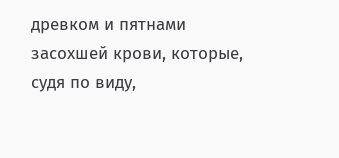древком и пятнами засохшей крови, которые, судя по виду,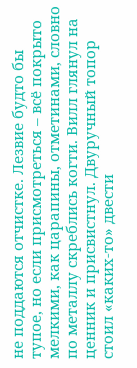не поддаются отчистке. Лезвие будто бы тупое, но если присмотреться – всё покрыто мелкими, как царапины, отметинами, словно по металлу скреблись когти. Вилл глянул на ценник и присвистнул. Двуручный топор стоил «каких-то» двести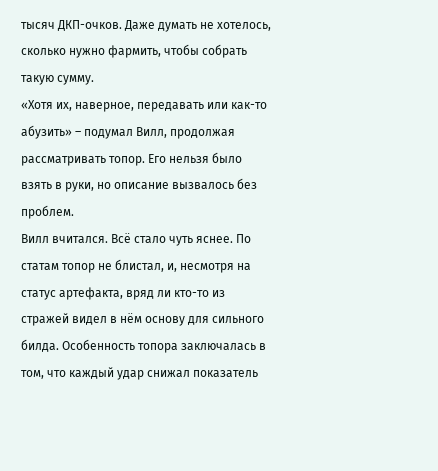тысяч ДКП-очков. Даже думать не хотелось, сколько нужно фармить, чтобы собрать такую сумму.
«Хотя их, наверное, передавать или как-то абузить» – подумал Вилл, продолжая рассматривать топор. Его нельзя было взять в руки, но описание вызвалось без проблем.
Вилл вчитался. Всё стало чуть яснее. По статам топор не блистал, и, несмотря на статус артефакта, вряд ли кто-то из стражей видел в нём основу для сильного билда. Особенность топора заключалась в том, что каждый удар снижал показатель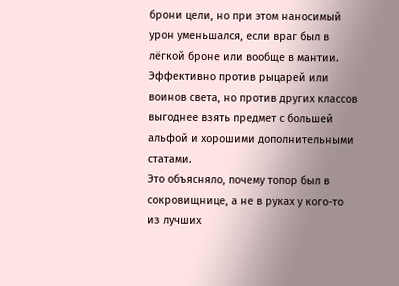брони цели, но при этом наносимый урон уменьшался, если враг был в лёгкой броне или вообще в мантии. Эффективно против рыцарей или воинов света, но против других классов выгоднее взять предмет с большей альфой и хорошими дополнительными статами.
Это объясняло, почему топор был в сокровищнице, а не в руках у кого-то из лучших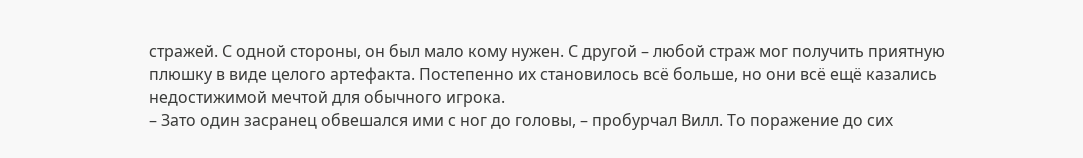стражей. С одной стороны, он был мало кому нужен. С другой – любой страж мог получить приятную плюшку в виде целого артефакта. Постепенно их становилось всё больше, но они всё ещё казались недостижимой мечтой для обычного игрока.
– Зато один засранец обвешался ими с ног до головы, – пробурчал Вилл. То поражение до сих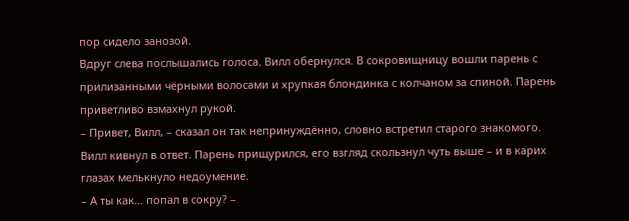пор сидело занозой.
Вдруг слева послышались голоса. Вилл обернулся. В сокровищницу вошли парень с прилизанными чёрными волосами и хрупкая блондинка с колчаном за спиной. Парень приветливо взмахнул рукой.
– Привет, Вилл, – сказал он так непринуждённо, словно встретил старого знакомого.
Вилл кивнул в ответ. Парень прищурился, его взгляд скользнул чуть выше – и в карих глазах мелькнуло недоумение.
– А ты как… попал в сокру? –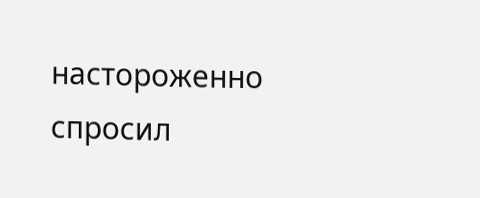настороженно спросил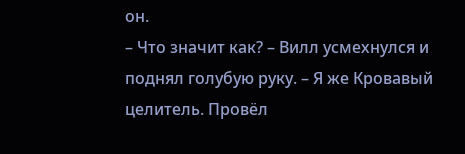он.
– Что значит как? – Вилл усмехнулся и поднял голубую руку. – Я же Кровавый целитель. Провёл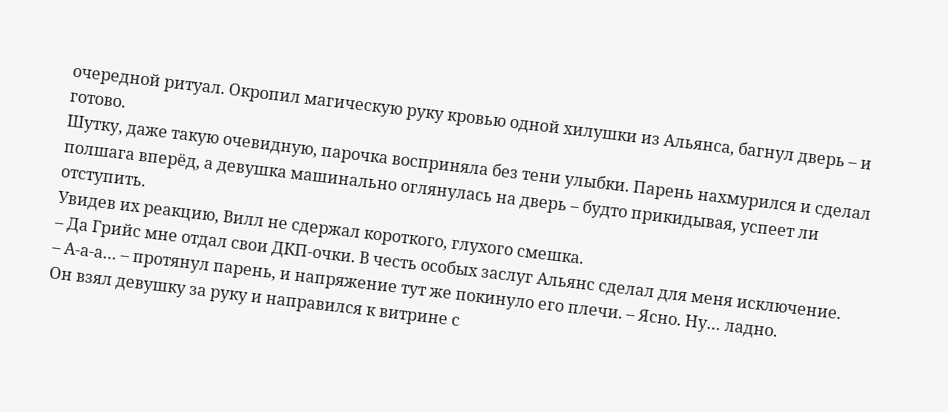очередной ритуал. Окропил магическую руку кровью одной хилушки из Альянса, багнул дверь – и готово.
Шутку, даже такую очевидную, парочка восприняла без тени улыбки. Парень нахмурился и сделал полшага вперёд, а девушка машинально оглянулась на дверь – будто прикидывая, успеет ли отступить.
Увидев их реакцию, Вилл не сдержал короткого, глухого смешка.
– Да Грийс мне отдал свои ДКП-очки. В честь особых заслуг Альянс сделал для меня исключение.
– А-а-а… – протянул парень, и напряжение тут же покинуло его плечи. – Ясно. Ну… ладно.
Он взял девушку за руку и направился к витрине с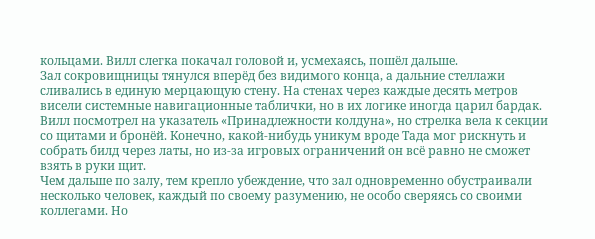кольцами. Вилл слегка покачал головой и, усмехаясь, пошёл дальше.
Зал сокровищницы тянулся вперёд без видимого конца, а дальние стеллажи сливались в единую мерцающую стену. На стенах через каждые десять метров висели системные навигационные таблички, но в их логике иногда царил бардак.
Вилл посмотрел на указатель «Принадлежности колдуна», но стрелка вела к секции со щитами и бронёй. Конечно, какой-нибудь уникум вроде Тада мог рискнуть и собрать билд через латы, но из-за игровых ограничений он всё равно не сможет взять в руки щит.
Чем дальше по залу, тем крепло убеждение, что зал одновременно обустраивали несколько человек, каждый по своему разумению, не особо сверяясь со своими коллегами. Но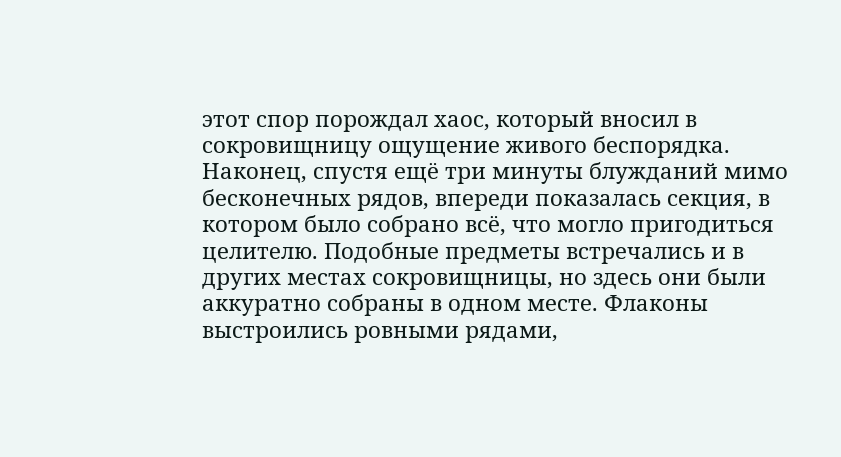этот спор порождал хаос, который вносил в сокровищницу ощущение живого беспорядка.
Наконец, спустя ещё три минуты блужданий мимо бесконечных рядов, впереди показалась секция, в котором было собрано всё, что могло пригодиться целителю. Подобные предметы встречались и в других местах сокровищницы, но здесь они были аккуратно собраны в одном месте. Флаконы выстроились ровными рядами,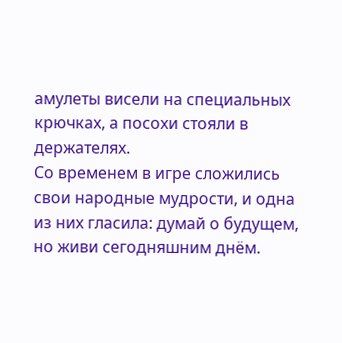амулеты висели на специальных крючках, а посохи стояли в держателях.
Со временем в игре сложились свои народные мудрости, и одна из них гласила: думай о будущем, но живи сегодняшним днём.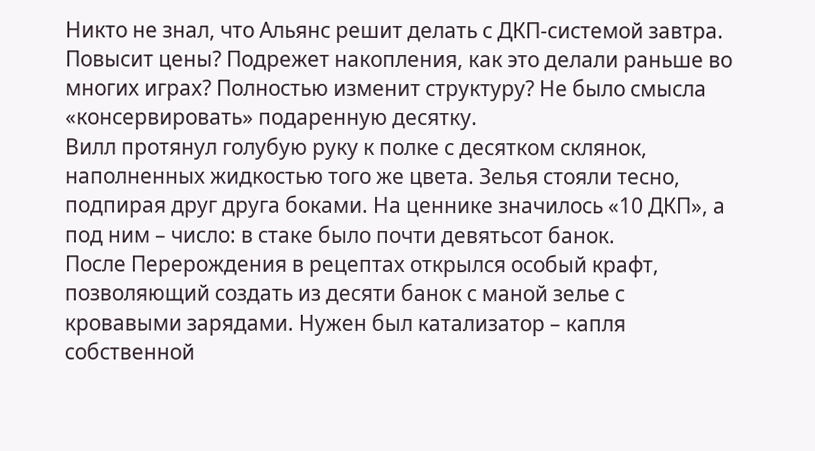Никто не знал, что Альянс решит делать с ДКП-системой завтра. Повысит цены? Подрежет накопления, как это делали раньше во многих играх? Полностью изменит структуру? Не было смысла «консервировать» подаренную десятку.
Вилл протянул голубую руку к полке с десятком склянок, наполненных жидкостью того же цвета. Зелья стояли тесно, подпирая друг друга боками. На ценнике значилось «10 ДКП», а под ним – число: в стаке было почти девятьсот банок.
После Перерождения в рецептах открылся особый крафт, позволяющий создать из десяти банок с маной зелье с кровавыми зарядами. Нужен был катализатор – капля собственной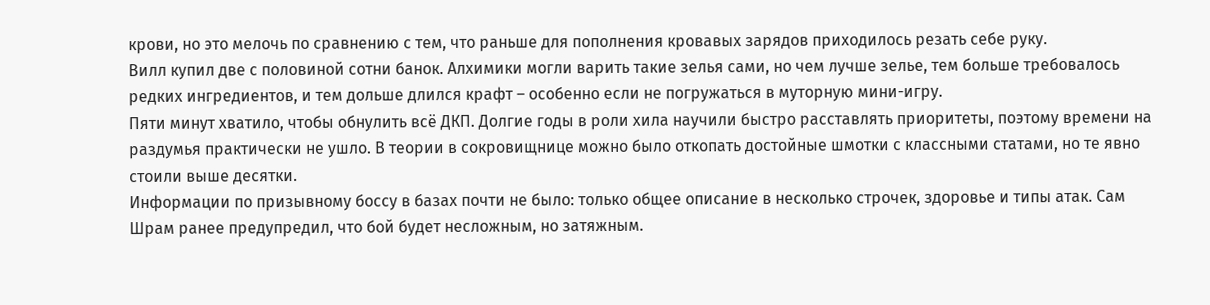крови, но это мелочь по сравнению с тем, что раньше для пополнения кровавых зарядов приходилось резать себе руку.
Вилл купил две с половиной сотни банок. Алхимики могли варить такие зелья сами, но чем лучше зелье, тем больше требовалось редких ингредиентов, и тем дольше длился крафт – особенно если не погружаться в муторную мини-игру.
Пяти минут хватило, чтобы обнулить всё ДКП. Долгие годы в роли хила научили быстро расставлять приоритеты, поэтому времени на раздумья практически не ушло. В теории в сокровищнице можно было откопать достойные шмотки с классными статами, но те явно стоили выше десятки.
Информации по призывному боссу в базах почти не было: только общее описание в несколько строчек, здоровье и типы атак. Сам Шрам ранее предупредил, что бой будет несложным, но затяжным.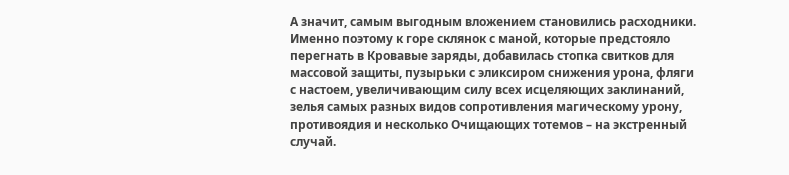А значит, самым выгодным вложением становились расходники. Именно поэтому к горе склянок с маной, которые предстояло перегнать в Кровавые заряды, добавилась стопка свитков для массовой защиты, пузырьки с эликсиром снижения урона, фляги с настоем, увеличивающим силу всех исцеляющих заклинаний, зелья самых разных видов сопротивления магическому урону, противоядия и несколько Очищающих тотемов – на экстренный случай.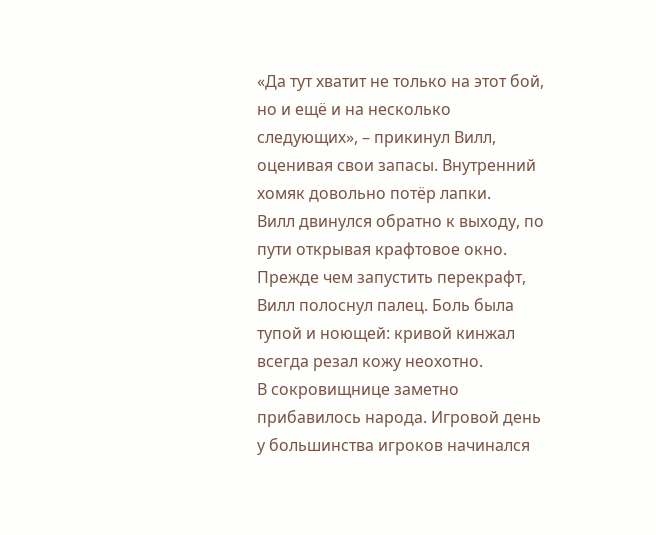«Да тут хватит не только на этот бой, но и ещё и на несколько следующих», – прикинул Вилл, оценивая свои запасы. Внутренний хомяк довольно потёр лапки.
Вилл двинулся обратно к выходу, по пути открывая крафтовое окно. Прежде чем запустить перекрафт, Вилл полоснул палец. Боль была тупой и ноющей: кривой кинжал всегда резал кожу неохотно.
В сокровищнице заметно прибавилось народа. Игровой день у большинства игроков начинался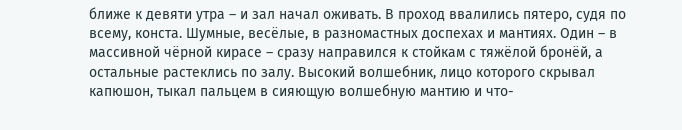ближе к девяти утра – и зал начал оживать. В проход ввалились пятеро, судя по всему, конста. Шумные, весёлые, в разномастных доспехах и мантиях. Один – в массивной чёрной кирасе – сразу направился к стойкам с тяжёлой бронёй, а остальные растеклись по залу. Высокий волшебник, лицо которого скрывал капюшон, тыкал пальцем в сияющую волшебную мантию и что-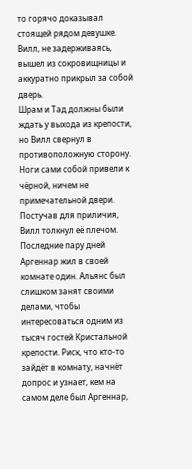то горячо доказывал стоящей рядом девушке.
Вилл, не задерживаясь, вышел из сокровищницы и аккуратно прикрыл за собой дверь.
Шрам и Тад должны были ждать у выхода из крепости, но Вилл свернул в противоположную сторону. Ноги сами собой привели к чёрной, ничем не примечательной двери. Постучав для приличия, Вилл толкнул её плечом.
Последние пару дней Аргеннар жил в своей комнате один. Альянс был слишком занят своими делами, чтобы интересоваться одним из тысяч гостей Кристальной крепости. Риск, что кто-то зайдёт в комнату, начнёт допрос и узнает, кем на самом деле был Аргеннар,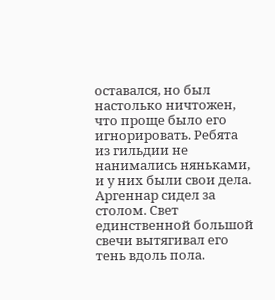оставался, но был настолько ничтожен, что проще было его игнорировать. Ребята из гильдии не нанимались няньками, и у них были свои дела.
Аргеннар сидел за столом. Свет единственной большой свечи вытягивал его тень вдоль пола.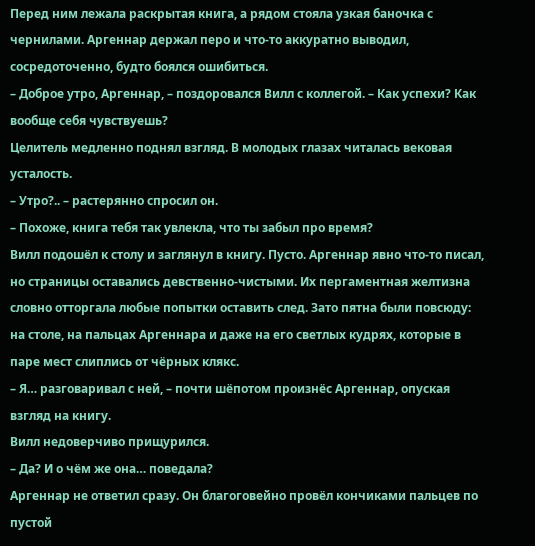Перед ним лежала раскрытая книга, а рядом стояла узкая баночка с чернилами. Аргеннар держал перо и что-то аккуратно выводил, сосредоточенно, будто боялся ошибиться.
– Доброе утро, Аргеннар, – поздоровался Вилл с коллегой. – Как успехи? Как вообще себя чувствуешь?
Целитель медленно поднял взгляд. В молодых глазах читалась вековая усталость.
– Утро?.. – растерянно спросил он.
– Похоже, книга тебя так увлекла, что ты забыл про время?
Вилл подошёл к столу и заглянул в книгу. Пусто. Аргеннар явно что-то писал, но страницы оставались девственно-чистыми. Их пергаментная желтизна словно отторгала любые попытки оставить след. Зато пятна были повсюду: на столе, на пальцах Аргеннара и даже на его светлых кудрях, которые в паре мест слиплись от чёрных клякс.
– Я… разговаривал с ней, – почти шёпотом произнёс Аргеннар, опуская взгляд на книгу.
Вилл недоверчиво прищурился.
– Да? И о чём же она… поведала?
Аргеннар не ответил сразу. Он благоговейно провёл кончиками пальцев по пустой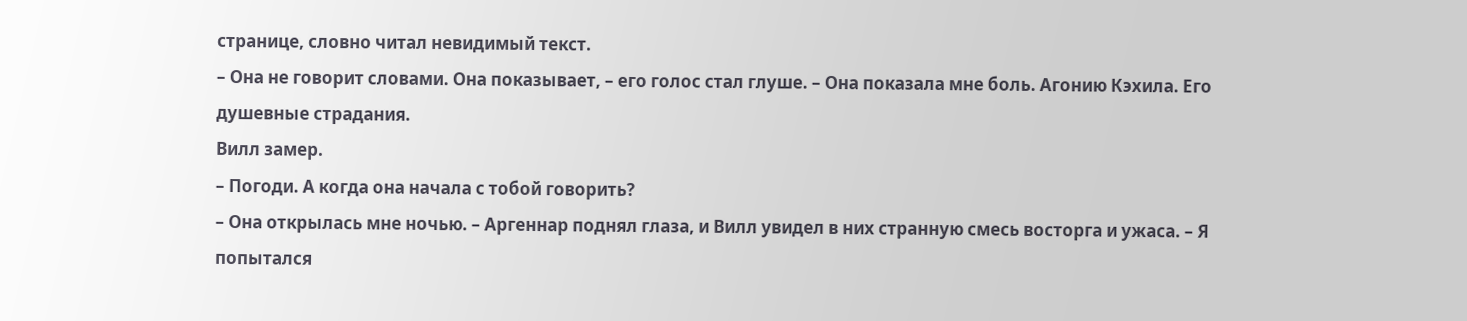странице, словно читал невидимый текст.
– Она не говорит словами. Она показывает, – его голос стал глуше. – Она показала мне боль. Агонию Кэхила. Его душевные страдания.
Вилл замер.
– Погоди. А когда она начала с тобой говорить?
– Она открылась мне ночью. – Аргеннар поднял глаза, и Вилл увидел в них странную смесь восторга и ужаса. – Я попытался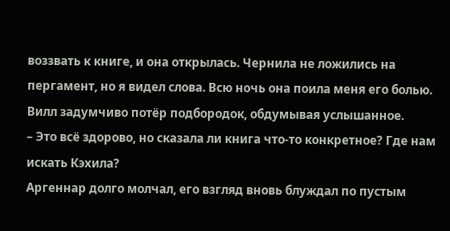воззвать к книге, и она открылась. Чернила не ложились на пергамент, но я видел слова. Всю ночь она поила меня его болью.
Вилл задумчиво потёр подбородок, обдумывая услышанное.
– Это всё здорово, но сказала ли книга что-то конкретное? Где нам искать Кэхила?
Аргеннар долго молчал, его взгляд вновь блуждал по пустым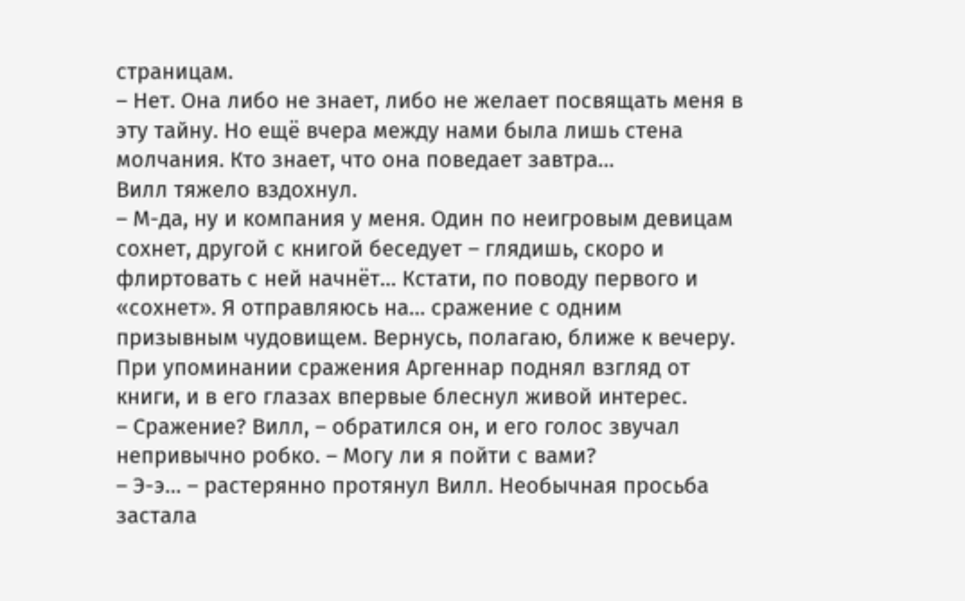страницам.
– Нет. Она либо не знает, либо не желает посвящать меня в эту тайну. Но ещё вчера между нами была лишь стена молчания. Кто знает, что она поведает завтра…
Вилл тяжело вздохнул.
– М-да, ну и компания у меня. Один по неигровым девицам сохнет, другой с книгой беседует – глядишь, скоро и флиртовать с ней начнёт… Кстати, по поводу первого и «сохнет». Я отправляюсь на… сражение с одним призывным чудовищем. Вернусь, полагаю, ближе к вечеру.
При упоминании сражения Аргеннар поднял взгляд от книги, и в его глазах впервые блеснул живой интерес.
– Сражение? Вилл, – обратился он, и его голос звучал непривычно робко. – Могу ли я пойти с вами?
– Э-э… – растерянно протянул Вилл. Необычная просьба застала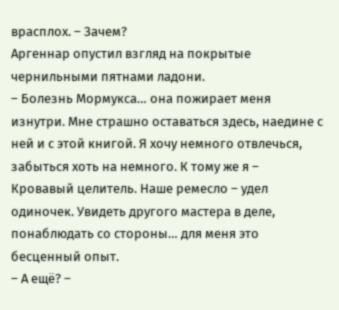врасплох. – Зачем?
Аргеннар опустил взгляд на покрытые чернильными пятнами ладони.
– Болезнь Мормукса… она пожирает меня изнутри. Мне страшно оставаться здесь, наедине с ней и с этой книгой. Я хочу немного отвлечься, забыться хоть на немного. К тому же я – Кровавый целитель. Наше ремесло – удел одиночек. Увидеть другого мастера в деле, понаблюдать со стороны… для меня это бесценный опыт.
– А ещё? –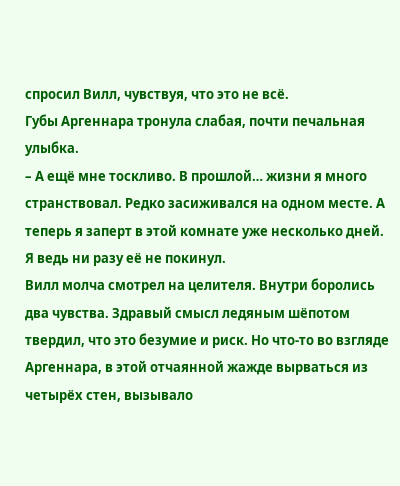спросил Вилл, чувствуя, что это не всё.
Губы Аргеннара тронула слабая, почти печальная улыбка.
– А ещё мне тоскливо. В прошлой… жизни я много странствовал. Редко засиживался на одном месте. А теперь я заперт в этой комнате уже несколько дней. Я ведь ни разу её не покинул.
Вилл молча смотрел на целителя. Внутри боролись два чувства. Здравый смысл ледяным шёпотом твердил, что это безумие и риск. Но что-то во взгляде Аргеннара, в этой отчаянной жажде вырваться из четырёх стен, вызывало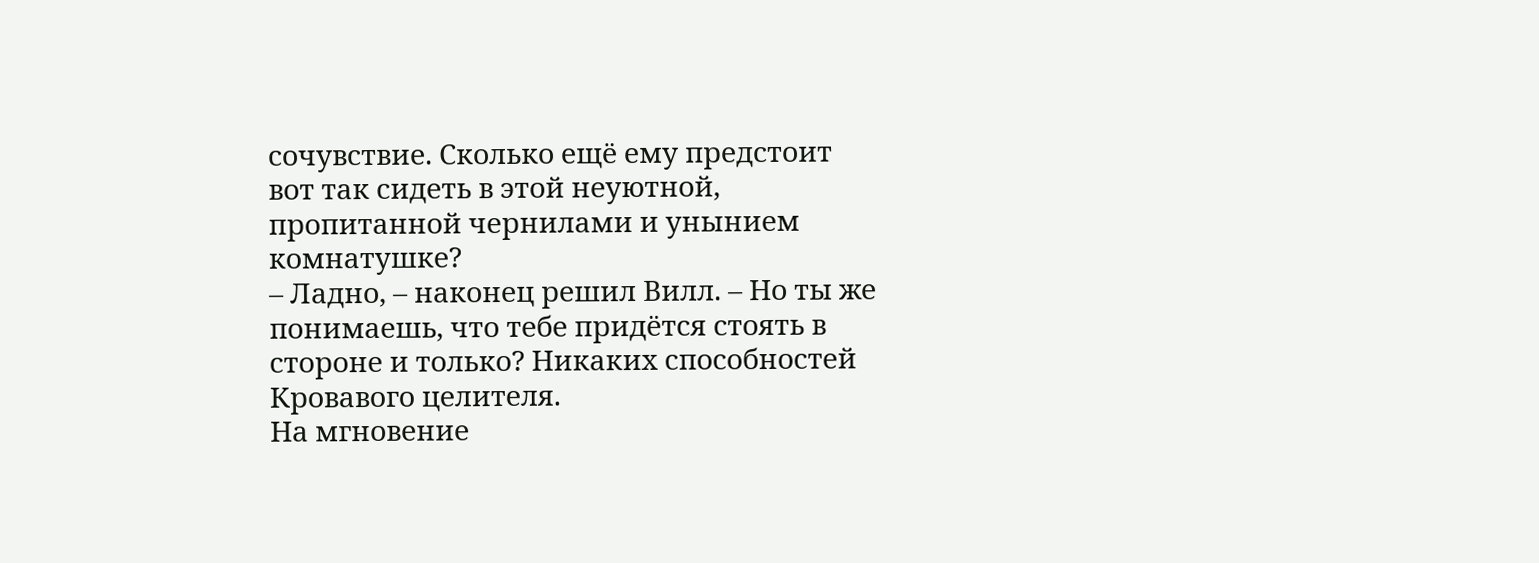сочувствие. Сколько ещё ему предстоит вот так сидеть в этой неуютной, пропитанной чернилами и унынием комнатушке?
– Ладно, – наконец решил Вилл. – Но ты же понимаешь, что тебе придётся стоять в стороне и только? Никаких способностей Кровавого целителя.
На мгновение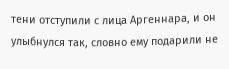тени отступили с лица Аргеннара, и он улыбнулся так, словно ему подарили не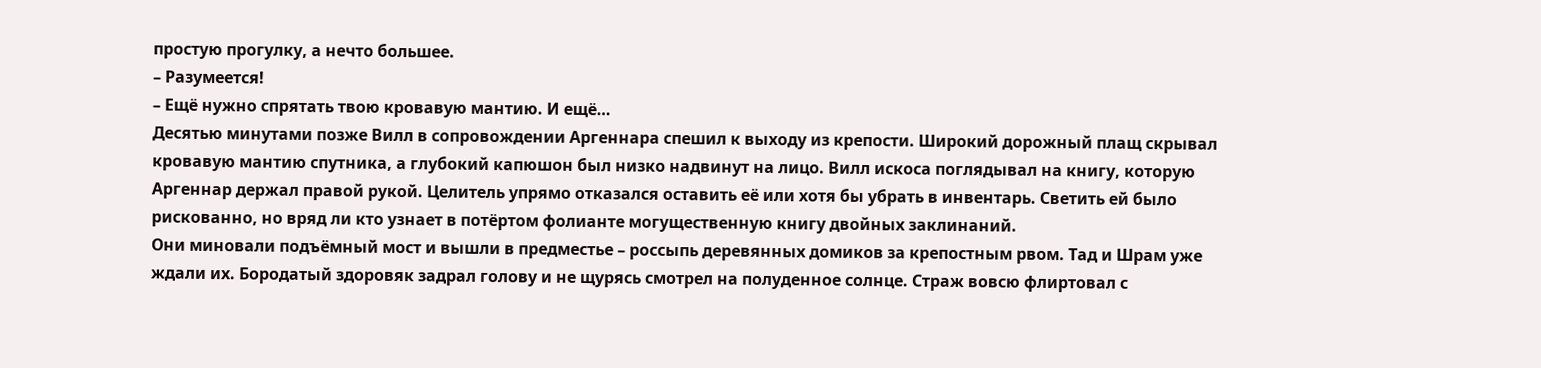простую прогулку, а нечто большее.
– Разумеется!
– Ещё нужно спрятать твою кровавую мантию. И ещё…
Десятью минутами позже Вилл в сопровождении Аргеннара спешил к выходу из крепости. Широкий дорожный плащ скрывал кровавую мантию спутника, а глубокий капюшон был низко надвинут на лицо. Вилл искоса поглядывал на книгу, которую Аргеннар держал правой рукой. Целитель упрямо отказался оставить её или хотя бы убрать в инвентарь. Светить ей было рискованно, но вряд ли кто узнает в потёртом фолианте могущественную книгу двойных заклинаний.
Они миновали подъёмный мост и вышли в предместье – россыпь деревянных домиков за крепостным рвом. Тад и Шрам уже ждали их. Бородатый здоровяк задрал голову и не щурясь смотрел на полуденное солнце. Страж вовсю флиртовал с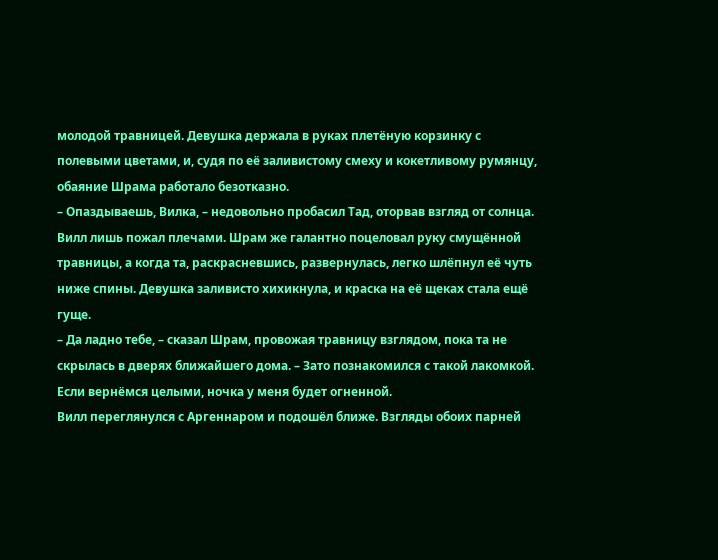молодой травницей. Девушка держала в руках плетёную корзинку с полевыми цветами, и, судя по её заливистому смеху и кокетливому румянцу, обаяние Шрама работало безотказно.
– Опаздываешь, Вилка, – недовольно пробасил Тад, оторвав взгляд от солнца.
Вилл лишь пожал плечами. Шрам же галантно поцеловал руку смущённой травницы, а когда та, раскрасневшись, развернулась, легко шлёпнул её чуть ниже спины. Девушка заливисто хихикнула, и краска на её щеках стала ещё гуще.
– Да ладно тебе, – сказал Шрам, провожая травницу взглядом, пока та не скрылась в дверях ближайшего дома. – Зато познакомился с такой лакомкой. Если вернёмся целыми, ночка у меня будет огненной.
Вилл переглянулся с Аргеннаром и подошёл ближе. Взгляды обоих парней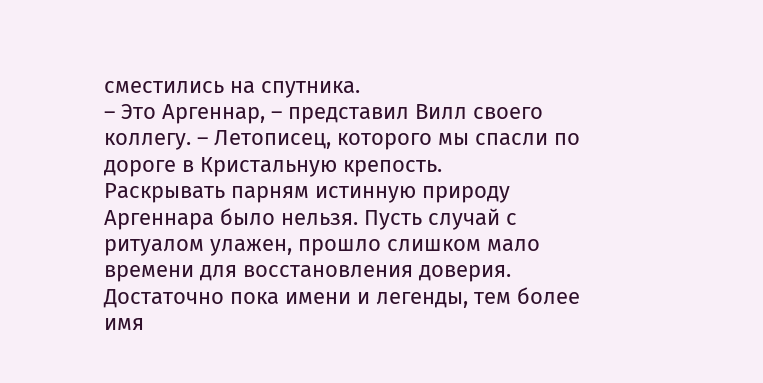сместились на спутника.
– Это Аргеннар, – представил Вилл своего коллегу. – Летописец, которого мы спасли по дороге в Кристальную крепость.
Раскрывать парням истинную природу Аргеннара было нельзя. Пусть случай с ритуалом улажен, прошло слишком мало времени для восстановления доверия. Достаточно пока имени и легенды, тем более имя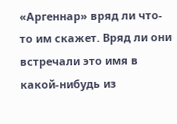«Аргеннар» вряд ли что-то им скажет. Вряд ли они встречали это имя в какой-нибудь из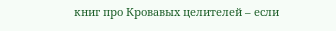книг про Кровавых целителей – если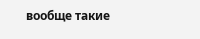вообще такие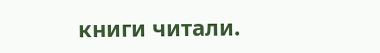книги читали.